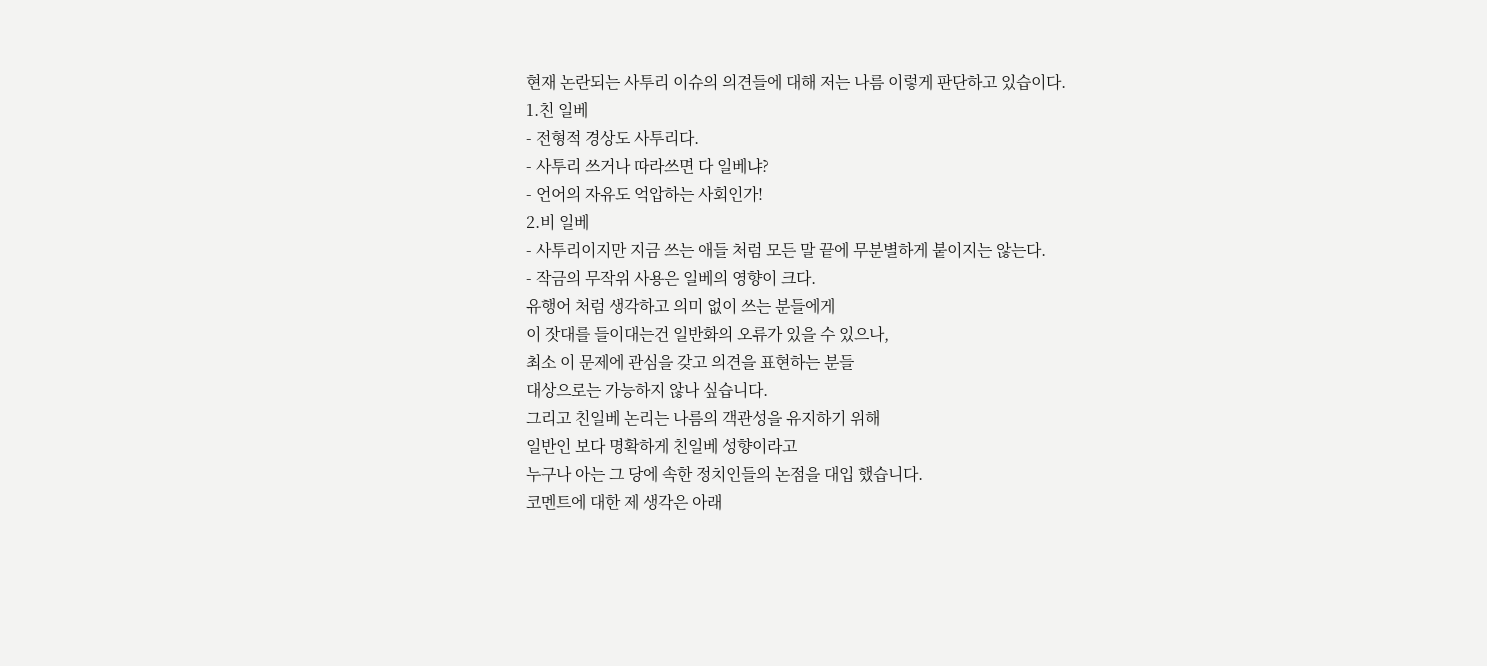현재 논란되는 사투리 이슈의 의견들에 대해 저는 나름 이렇게 판단하고 있습이다.
1.친 일베
- 전형적 경상도 사투리다.
- 사투리 쓰거나 따라쓰면 다 일베냐?
- 언어의 자유도 억압하는 사회인가!
2.비 일베
- 사투리이지만 지금 쓰는 애들 처럼 모든 말 끝에 무분별하게 붙이지는 않는다.
- 작금의 무작위 사용은 일베의 영향이 크다.
유행어 처럼 생각하고 의미 없이 쓰는 분들에게
이 잣대를 들이대는건 일반화의 오류가 있을 수 있으나,
최소 이 문제에 관심을 갖고 의견을 표현하는 분들
대상으로는 가능하지 않나 싶습니다.
그리고 친일베 논리는 나름의 객관성을 유지하기 위해
일반인 보다 명확하게 친일베 성향이라고
누구나 아는 그 당에 속한 정치인들의 논점을 대입 했습니다.
코멘트에 대한 제 생각은 아래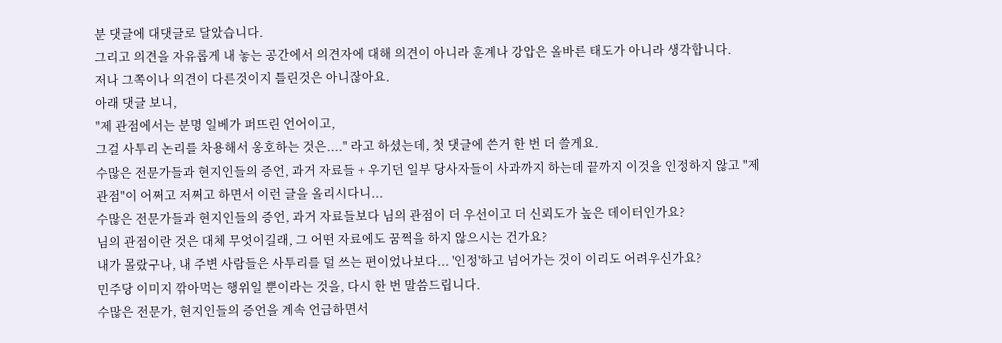분 댓글에 대댓글로 달았습니다.
그리고 의견을 자유롭게 내 놓는 공간에서 의견자에 대해 의견이 아니라 훈계나 강압은 올바른 태도가 아니라 생각합니다.
저나 그쪽이나 의견이 다른것이지 틀린것은 아니잖아요.
아래 댓글 보니,
"제 관점에서는 분명 일베가 퍼뜨린 언어이고,
그걸 사투리 논리를 차용해서 옹호하는 것은...." 라고 하셨는데, 첫 댓글에 쓴거 한 번 더 쓸게요.
수많은 전문가들과 현지인들의 증언, 과거 자료들 + 우기던 일부 당사자들이 사과까지 하는데 끝까지 이것을 인정하지 않고 "제 관점"이 어쩌고 저쩌고 하면서 이런 글을 올리시다니...
수많은 전문가들과 현지인들의 증언, 과거 자료들보다 님의 관점이 더 우선이고 더 신뢰도가 높은 데이터인가요?
님의 관점이란 것은 대체 무엇이길래, 그 어떤 자료에도 꿈쩍을 하지 않으시는 건가요?
내가 몰랐구나, 내 주변 사람들은 사투리를 덜 쓰는 편이었나보다... '인정'하고 넘어가는 것이 이리도 어려우신가요?
민주당 이미지 깎아먹는 행위일 뿐이라는 것을, 다시 한 번 말씀드립니다.
수많은 전문가, 현지인들의 증언을 계속 언급하면서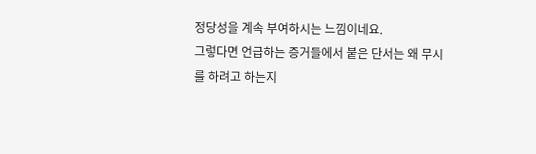정당성을 계속 부여하시는 느낌이네요.
그렇다면 언급하는 증거들에서 붙은 단서는 왜 무시를 하려고 하는지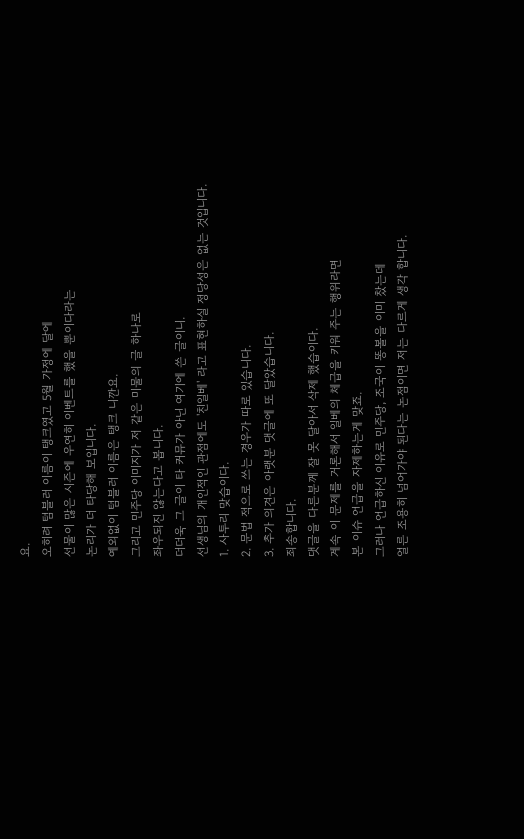요.
오히려 텀블러 이름이 탱크였고 5월 가정에 달에
선물이 많은 시즌에 우연히 이벤트를 했을 뿐이다라는
논리가 더 타당해 보입니다.
예외없이 텀블러 이름은 탱크 니깐요.
그리고 민주당 이미지가 저 같은 미물의 글 하나로
좌우되진 않는다고 봅니다.
더더욱 그 글이 타 커뮤가 아닌 여기에 쓴 글이니.
선생님의 개인적인 관점에도 '친일베' 라고 표현하실 정당성은 없는 것입니다.
1. 사투리 맞습이다.
2. 문법 적으로 쓰는 경우가 따로 있습니다.
3. 추가 의견은 아랫분 댓글에 또 달았습니다.
죄송합니다.
댓글을 다른분께 잘 못 달아서 삭제 했습이다.
계속 이 문제를 거론해서 일베의 체급을 키워 주는 행위라면
본 이슈 언급을 자제하는게 맞죠.
그러나 언급하신 이유로 민주당, 조국이 똥볼을 이미 찼는데
얼른 조용히 넘어가야 된다는 논점이면 저는 다르게 생각 합니다.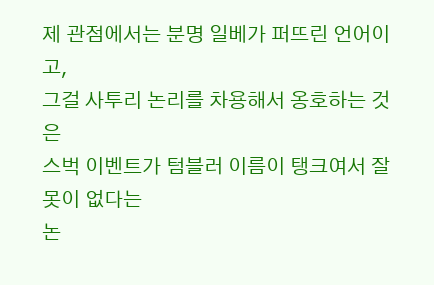제 관점에서는 분명 일베가 퍼뜨린 언어이고,
그걸 사투리 논리를 차용해서 옹호하는 것은
스벅 이벤트가 텀블러 이름이 탱크여서 잘못이 없다는
논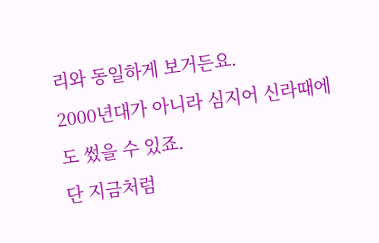리와 동일하게 보거든요.
2000년대가 아니라 심지어 신라때에도 썼을 수 있죠.
단 지금처럼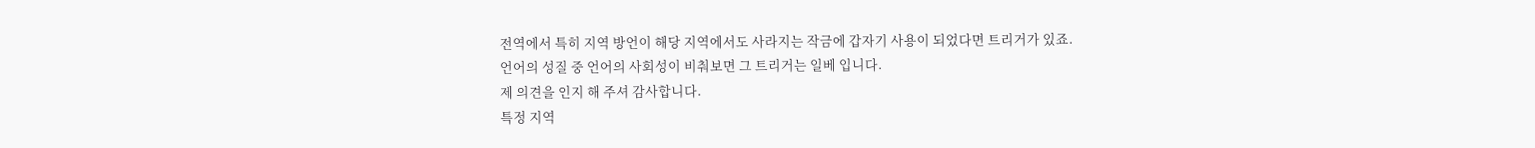전역에서 특히 지역 방언이 해당 지역에서도 사라지는 작금에 갑자기 사용이 되었다면 트리거가 있죠.
언어의 성질 중 언어의 사회성이 비춰보면 그 트리거는 일베 입니다.
제 의견을 인지 해 주셔 감사합니다.
특정 지역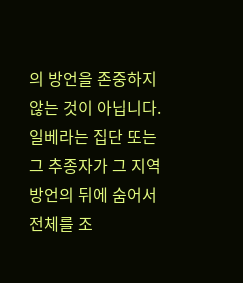의 방언을 존중하지 않는 것이 아닙니다.
일베라는 집단 또는 그 추종자가 그 지역방언의 뒤에 숨어서 전체를 조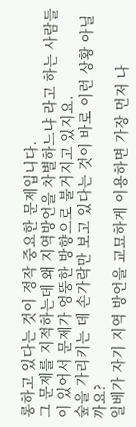롱하고 있다는 것이 정작 중요한 문제입니다.
그 문제를 지적하는데 왜 지역방언을 차별하느냐 라고 하는 사람들이 있어서 문제가 엉뚱한 방향으로 불거지고 있지요.
숲을 가리키는 데 손가락만 보고 있다는 것이 바로 이런 상황 아닐까요?
일베가 자기 지역 방언을 교묘하게 이용하면 가장 먼저 나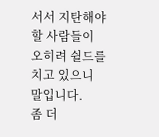서서 지탄해야 할 사람들이 오히려 쉴드를 치고 있으니 말입니다.
좀 더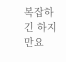복잡하긴 하지만요